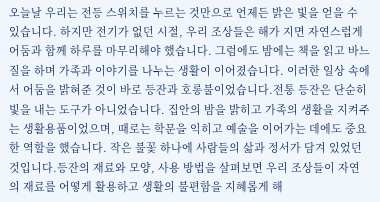오늘날 우리는 전등 스위치를 누르는 것만으로 언제든 밝은 빛을 얻을 수 있습니다. 하지만 전기가 없던 시절, 우리 조상들은 해가 지면 자연스럽게 어둠과 함께 하루를 마무리해야 했습니다. 그럼에도 밤에는 책을 읽고 바느질을 하며 가족과 이야기를 나누는 생활이 이어졌습니다. 이러한 일상 속에서 어둠을 밝혀준 것이 바로 등잔과 호롱불이었습니다.전통 등잔은 단순히 빛을 내는 도구가 아니었습니다. 집안의 밤을 밝히고 가족의 생활을 지켜주는 생활용품이었으며, 때로는 학문을 익히고 예술을 이어가는 데에도 중요한 역할을 했습니다. 작은 불꽃 하나에 사람들의 삶과 정서가 담겨 있었던 것입니다.등잔의 재료와 모양, 사용 방법을 살펴보면 우리 조상들이 자연의 재료를 어떻게 활용하고 생활의 불편함을 지혜롭게 해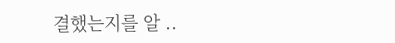결했는지를 알 ..